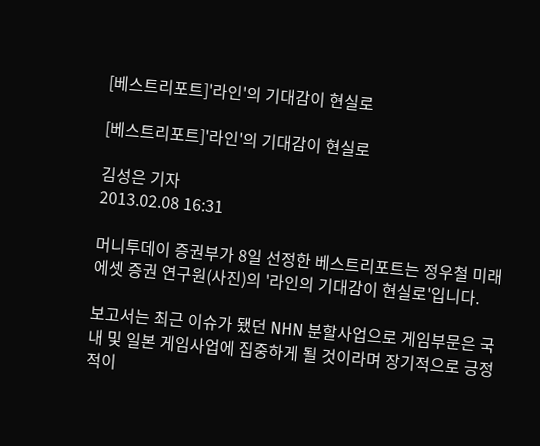[베스트리포트]'라인'의 기대감이 현실로

[베스트리포트]'라인'의 기대감이 현실로

김성은 기자
2013.02.08 16:31

머니투데이 증권부가 8일 선정한 베스트리포트는 정우철 미래에셋 증권 연구원(사진)의 '라인의 기대감이 현실로'입니다.

보고서는 최근 이슈가 됐던 NHN 분할사업으로 게임부문은 국내 및 일본 게임사업에 집중하게 될 것이라며 장기적으로 긍정적이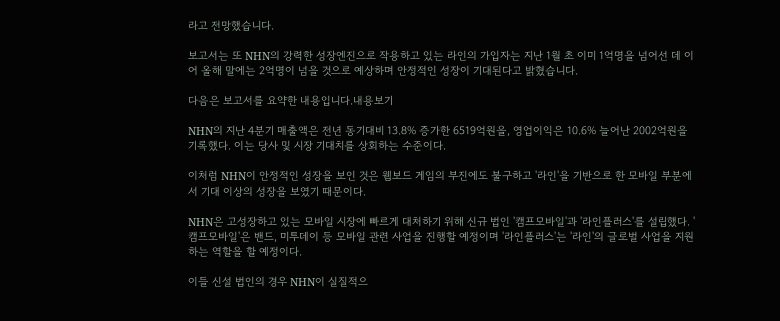라고 전망했습니다.

보고서는 또 NHN의 강력한 성장엔진으로 작용하고 있는 라인의 가입자는 지난 1월 초 이미 1억명을 넘어선 데 이어 올해 말에는 2억명이 넘을 것으로 예상하며 안정적인 성장이 기대된다고 밝혔습니다.

다음은 보고서를 요약한 내용입니다.내용보기

NHN의 지난 4분기 매출액은 전년 동기대비 13.8% 증가한 6519억원을, 영업이익은 10.6% 늘어난 2002억원을 기록했다. 이는 당사 및 시장 기대치를 상회하는 수준이다.

이처럼 NHN이 안정적인 성장을 보인 것은 웹보드 게임의 부진에도 불구하고 '라인'을 기반으로 한 모바일 부분에서 기대 이상의 성장을 보였기 때문이다.

NHN은 고성장하고 있는 모바일 시장에 빠르게 대처하기 위해 신규 법인 '캠프모바일'과 '라인플러스'를 설립했다. '캠프모바일'은 밴드, 미투데이 등 모바일 관련 사업을 진행할 예정이며 '라인플러스'는 '라인'의 글로벌 사업을 지원하는 역할을 할 예정이다.

이들 신설 법인의 경우 NHN이 실질적으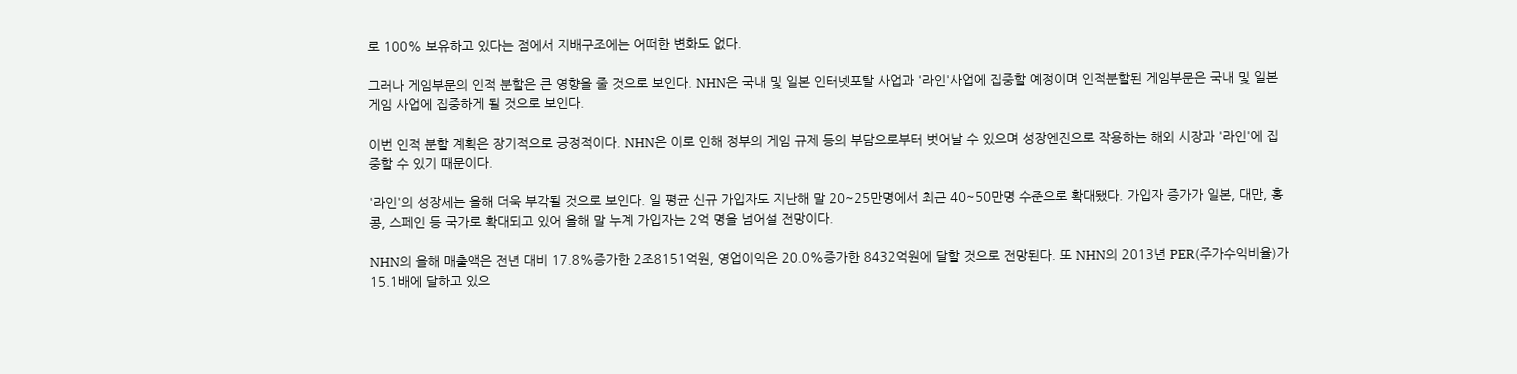로 100% 보유하고 있다는 점에서 지배구조에는 어떠한 변화도 없다.

그러나 게임부문의 인적 분할은 큰 영향을 줄 것으로 보인다. NHN은 국내 및 일본 인터넷포탈 사업과 '라인'사업에 집중할 예정이며 인적분할된 게임부문은 국내 및 일본 게임 사업에 집중하게 될 것으로 보인다.

이번 인적 분할 계획은 장기적으로 긍정적이다. NHN은 이로 인해 정부의 게임 규제 등의 부담으로부터 벗어날 수 있으며 성장엔진으로 작용하는 해외 시장과 '라인'에 집중할 수 있기 때문이다.

'라인'의 성장세는 올해 더욱 부각될 것으로 보인다. 일 평균 신규 가입자도 지난해 말 20~25만명에서 최근 40~50만명 수준으로 확대됐다. 가입자 증가가 일본, 대만, 홍콩, 스페인 등 국가로 확대되고 있어 올해 말 누계 가입자는 2억 명을 넘어설 전망이다.

NHN의 올해 매출액은 전년 대비 17.8%증가한 2조8151억원, 영업이익은 20.0%증가한 8432억원에 달할 것으로 전망된다. 또 NHN의 2013년 PER(주가수익비율)가 15.1배에 달하고 있으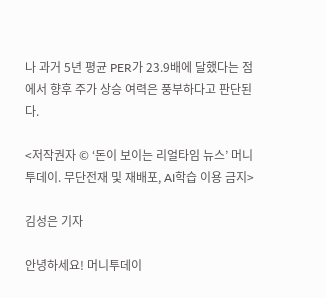나 과거 5년 평균 PER가 23.9배에 달했다는 점에서 향후 주가 상승 여력은 풍부하다고 판단된다.

<저작권자 © ‘돈이 보이는 리얼타임 뉴스’ 머니투데이. 무단전재 및 재배포, AI학습 이용 금지>

김성은 기자

안녕하세요! 머니투데이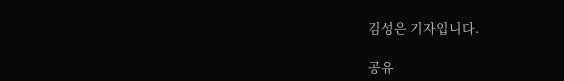김성은 기자입니다.

공유